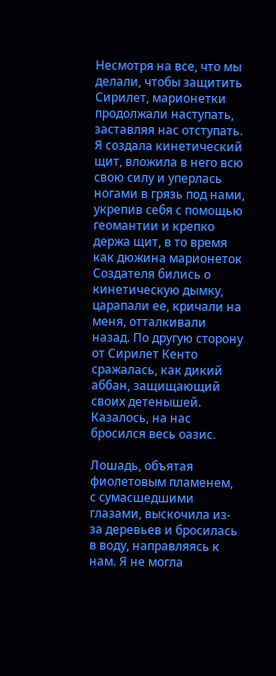Несмотря на все, что мы делали, чтобы защитить Сирилет, марионетки продолжали наступать, заставляя нас отступать. Я создала кинетический щит, вложила в него всю свою силу и уперлась ногами в грязь под нами, укрепив себя с помощью геомантии и крепко держа щит, в то время как дюжина марионеток Создателя бились о кинетическую дымку, царапали ее, кричали на меня, отталкивали назад. По другую сторону от Сирилет Кенто сражалась, как дикий аббан, защищающий своих детенышей. Казалось, на нас бросился весь оазис.

Лошадь, объятая фиолетовым пламенем, с сумасшедшими глазами, выскочила из-за деревьев и бросилась в воду, направляясь к нам. Я не могла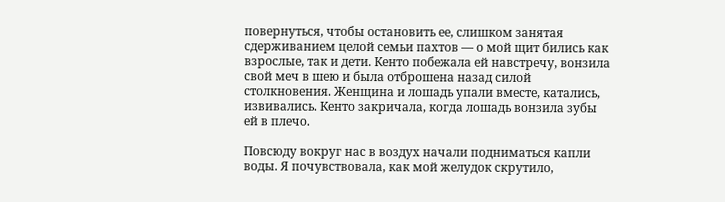повернуться, чтобы остановить ее, слишком занятая сдерживанием целой семьи пахтов — о мой щит бились как взрослые, так и дети. Кенто побежала ей навстречу, вонзила свой меч в шею и была отброшена назад силой столкновения. Женщина и лошадь упали вместе, катались, извивались. Кенто закричала, когда лошадь вонзила зубы ей в плечо.

Повсюду вокруг нас в воздух начали подниматься капли воды. Я почувствовала, как мой желудок скрутило,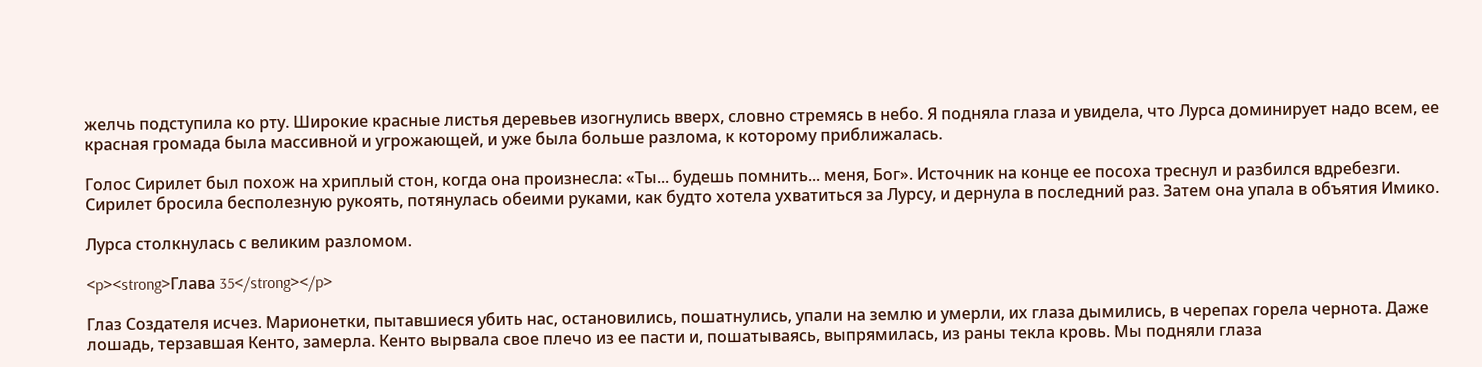желчь подступила ко рту. Широкие красные листья деревьев изогнулись вверх, словно стремясь в небо. Я подняла глаза и увидела, что Лурса доминирует надо всем, ее красная громада была массивной и угрожающей, и уже была больше разлома, к которому приближалась.

Голос Сирилет был похож на хриплый стон, когда она произнесла: «Ты... будешь помнить... меня, Бог». Источник на конце ее посоха треснул и разбился вдребезги. Сирилет бросила бесполезную рукоять, потянулась обеими руками, как будто хотела ухватиться за Лурсу, и дернула в последний раз. Затем она упала в объятия Имико.

Лурса столкнулась с великим разломом.

<p><strong>Глава 35</strong></p>

Глаз Создателя исчез. Марионетки, пытавшиеся убить нас, остановились, пошатнулись, упали на землю и умерли, их глаза дымились, в черепах горела чернота. Даже лошадь, терзавшая Кенто, замерла. Кенто вырвала свое плечо из ее пасти и, пошатываясь, выпрямилась, из раны текла кровь. Мы подняли глаза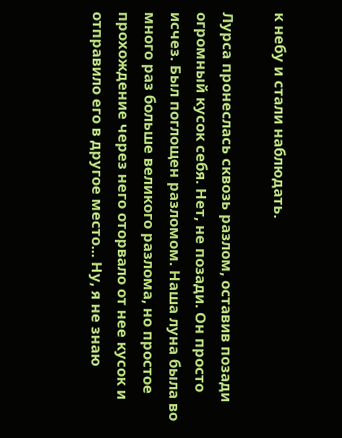к небу и стали наблюдать.

Лурса пронеслась сквозь разлом, оставив позади огромный кусок себя. Нет, не позади. Он просто исчез. Был поглощен разломом. Наша луна была во много раз больше великого разлома, но простое прохождение через него оторвало от нее кусок и отправило его в другое место... Ну, я не знаю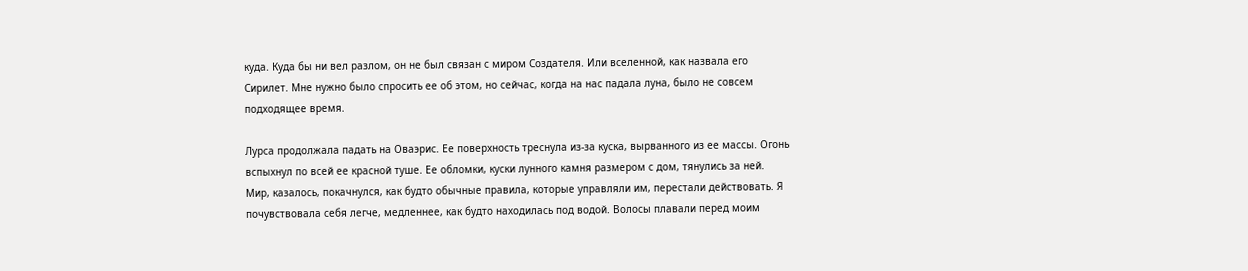куда. Куда бы ни вел разлом, он не был связан с миром Создателя. Или вселенной, как назвала его Сирилет. Мне нужно было спросить ее об этом, но сейчас, когда на нас падала луна, было не совсем подходящее время.

Лурса продолжала падать на Оваэрис. Ее поверхность треснула из-за куска, вырванного из ее массы. Огонь вспыхнул по всей ее красной туше. Ее обломки, куски лунного камня размером с дом, тянулись за ней. Мир, казалось, покачнулся, как будто обычные правила, которые управляли им, перестали действовать. Я почувствовала себя легче, медленнее, как будто находилась под водой. Волосы плавали перед моим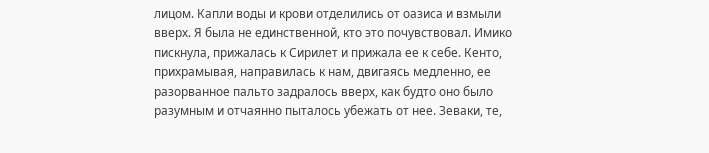лицом. Капли воды и крови отделились от оазиса и взмыли вверх. Я была не единственной, кто это почувствовал. Имико пискнула, прижалась к Сирилет и прижала ее к себе. Кенто, прихрамывая, направилась к нам, двигаясь медленно, ее разорванное пальто задралось вверх, как будто оно было разумным и отчаянно пыталось убежать от нее. Зеваки, те,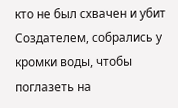кто не был схвачен и убит Создателем, собрались у кромки воды, чтобы поглазеть на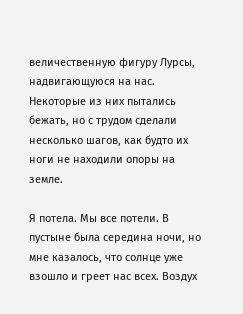величественную фигуру Лурсы, надвигающуюся на нас. Некоторые из них пытались бежать, но с трудом сделали несколько шагов, как будто их ноги не находили опоры на земле.

Я потела. Мы все потели. В пустыне была середина ночи, но мне казалось, что солнце уже взошло и греет нас всех. Воздух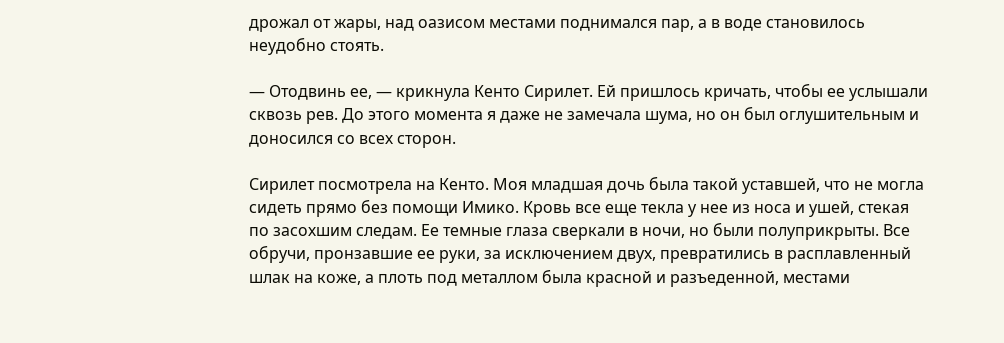дрожал от жары, над оазисом местами поднимался пар, а в воде становилось неудобно стоять.

— Отодвинь ее, — крикнула Кенто Сирилет. Ей пришлось кричать, чтобы ее услышали сквозь рев. До этого момента я даже не замечала шума, но он был оглушительным и доносился со всех сторон.

Сирилет посмотрела на Кенто. Моя младшая дочь была такой уставшей, что не могла сидеть прямо без помощи Имико. Кровь все еще текла у нее из носа и ушей, стекая по засохшим следам. Ее темные глаза сверкали в ночи, но были полуприкрыты. Все обручи, пронзавшие ее руки, за исключением двух, превратились в расплавленный шлак на коже, а плоть под металлом была красной и разъеденной, местами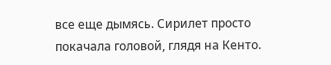все еще дымясь. Сирилет просто покачала головой, глядя на Кенто.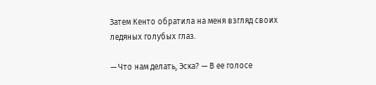Затем Кенто обратила на меня взгляд своих ледяных голубых глаз.

— Что нам делать, Эска? — В ее голосе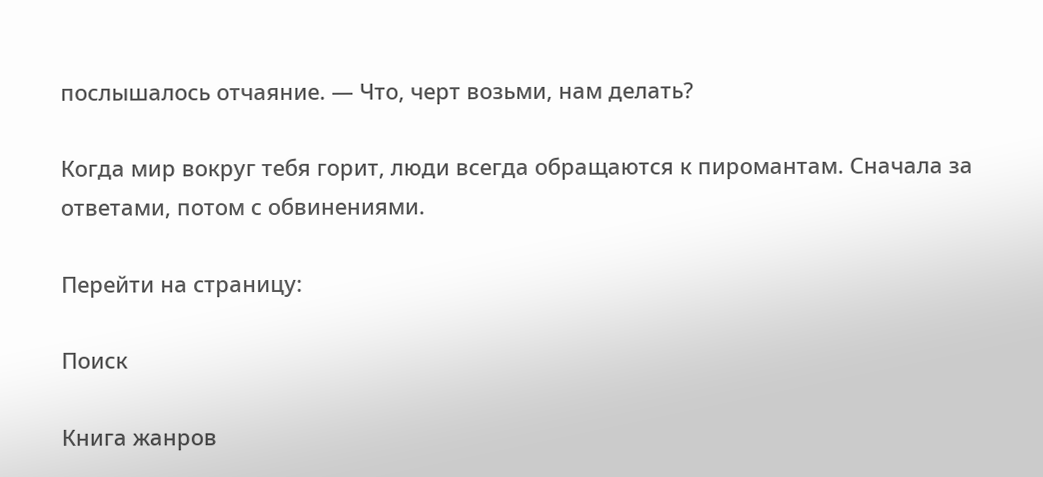послышалось отчаяние. — Что, черт возьми, нам делать?

Когда мир вокруг тебя горит, люди всегда обращаются к пиромантам. Сначала за ответами, потом с обвинениями.

Перейти на страницу:

Поиск

Книга жанров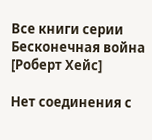Все книги серии Бесконечная война [Роберт Хейс]

Нет соединения с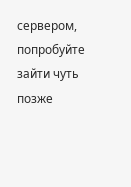сервером, попробуйте зайти чуть позже